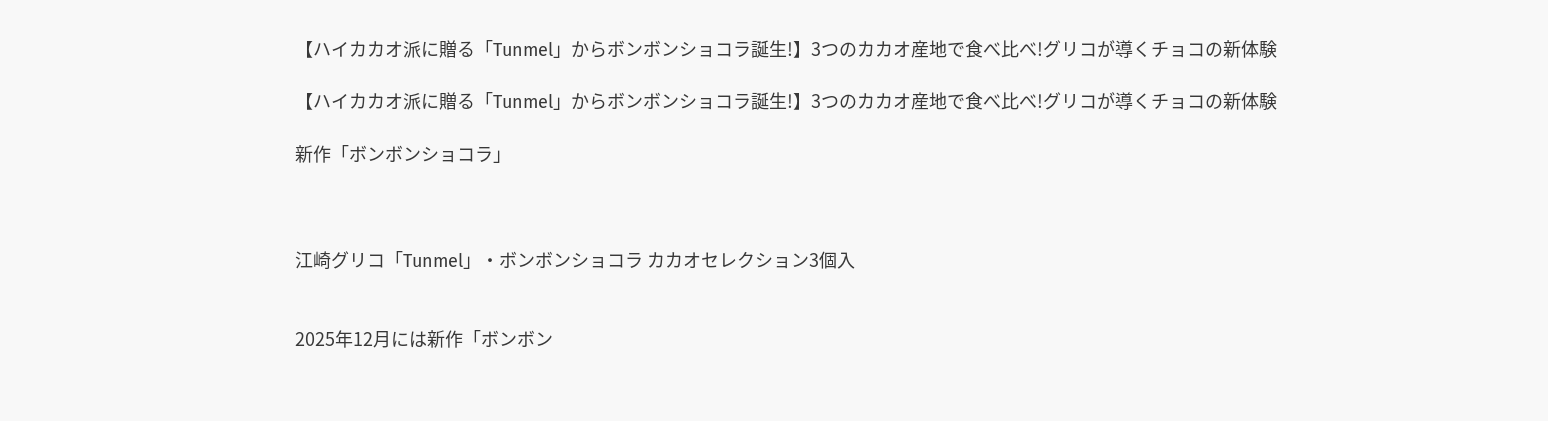【ハイカカオ派に贈る「Tunmel」からボンボンショコラ誕生!】3つのカカオ産地で食べ比べ!グリコが導くチョコの新体験

【ハイカカオ派に贈る「Tunmel」からボンボンショコラ誕生!】3つのカカオ産地で食べ比べ!グリコが導くチョコの新体験

新作「ボンボンショコラ」



江崎グリコ「Tunmel」・ボンボンショコラ カカオセレクション3個入


2025年12月には新作「ボンボン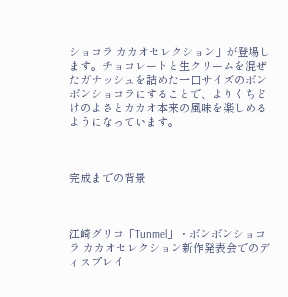ショコラ カカオセレクション」が登場します。チョコレートと生クリームを混ぜたガナッシュを詰めた一口サイズのボンボンショコラにすることで、よりくちどけのよさとカカオ本来の風味を楽しめるようになっています。



完成までの背景



江崎グリコ「Tunmel」・ボンボンショコラ カカオセレクション新作発表会でのディスプレイ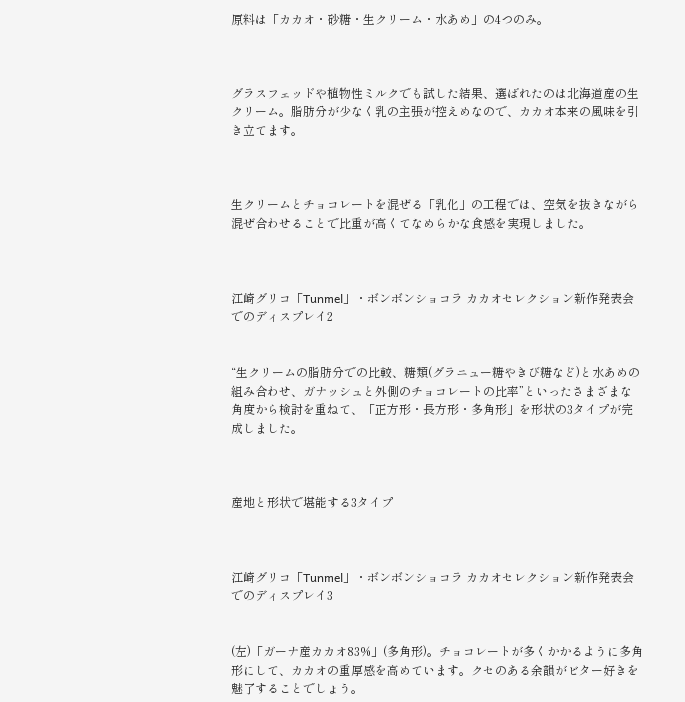原料は「カカオ・砂糖・生クリーム・水あめ」の4つのみ。



グラスフェッドや植物性ミルクでも試した結果、選ばれたのは北海道産の生クリーム。脂肪分が少なく乳の主張が控えめなので、カカオ本来の風味を引き立てます。



生クリームとチョコレートを混ぜる「乳化」の工程では、空気を抜きながら混ぜ合わせることで比重が高くてなめらかな食感を実現しました。



江崎グリコ「Tunmel」・ボンボンショコラ カカオセレクション新作発表会でのディスプレイ2


“生クリームの脂肪分での比較、糖類(グラニュー糖やきび糖など)と水あめの組み合わせ、ガナッシュと外側のチョコレートの比率”といったさまざまな角度から検討を重ねて、「正方形・長方形・多角形」を形状の3タイプが完成しました。



産地と形状で堪能する3タイプ



江崎グリコ「Tunmel」・ボンボンショコラ カカオセレクション新作発表会でのディスプレイ3


(左)「ガーナ産カカオ83%」(多角形)。チョコレートが多くかかるように多角形にして、カカオの重厚感を高めています。クセのある余韻がビター好きを魅了することでしょう。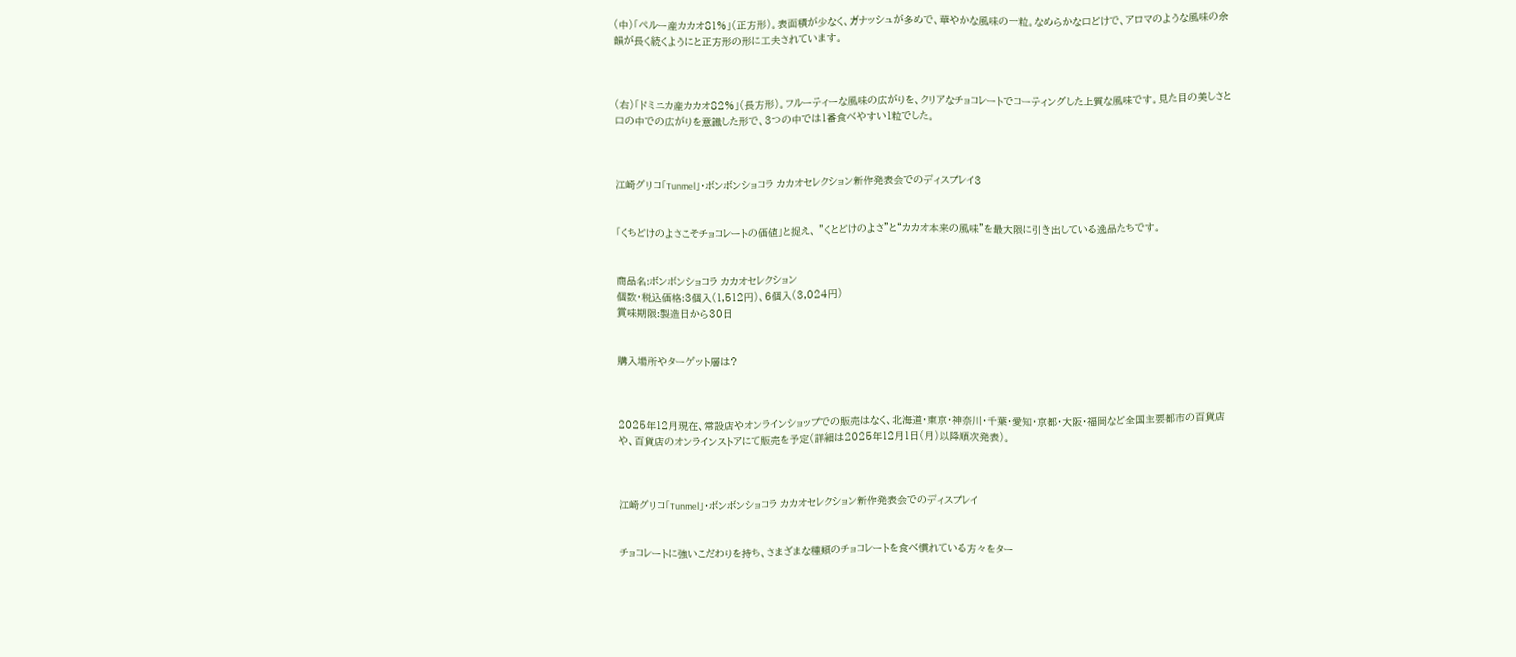(中)「ペルー産カカオ81%」(正方形)。表面積が少なく、ガナッシュが多めで、華やかな風味の一粒。なめらかな口どけで、アロマのような風味の余韻が長く続くようにと正方形の形に工夫されています。



(右)「ドミニカ産カカオ82%」(長方形)。フルーティーな風味の広がりを、クリアなチョコレートでコーティングした上質な風味です。見た目の美しさと口の中での広がりを意識した形で、3つの中では1番食べやすい1粒でした。



江崎グリコ「Tunmel」・ボンボンショコラ カカオセレクション新作発表会でのディスプレイ3


「くちどけのよさこそチョコレートの価値」と捉え、 "くとどけのよさ”と“カカオ本来の風味”を最大限に引き出している逸品たちです。


商品名:ボンボンショコラ カカオセレクション
個数・税込価格:3個入(1,512円)、6個入(3,024円)
賞味期限:製造日から30日


購入場所やターゲット層は?



2025年12月現在、常設店やオンラインショップでの販売はなく、北海道・東京・神奈川・千葉・愛知・京都・大阪・福岡など全国主要都市の百貨店や、百貨店のオンラインストアにて販売を予定(詳細は2025年12月1日(月)以降順次発表)。



江崎グリコ「Tunmel」・ボンボンショコラ カカオセレクション新作発表会でのディスプレイ


チョコレートに強いこだわりを持ち、さまざまな種類のチョコレートを食べ慣れている方々をター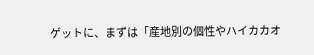ゲットに、まずは「産地別の個性やハイカカオ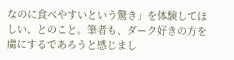なのに食べやすいという驚き」を体験してほしい、とのこと。筆者も、ダーク好きの方を虜にするであろうと感じまし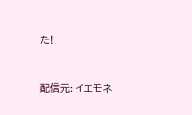た!



配信元: イエモネ